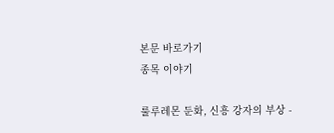본문 바로가기
종목 이야기

룰루레몬 둔화, 신흥 강자의 부상 -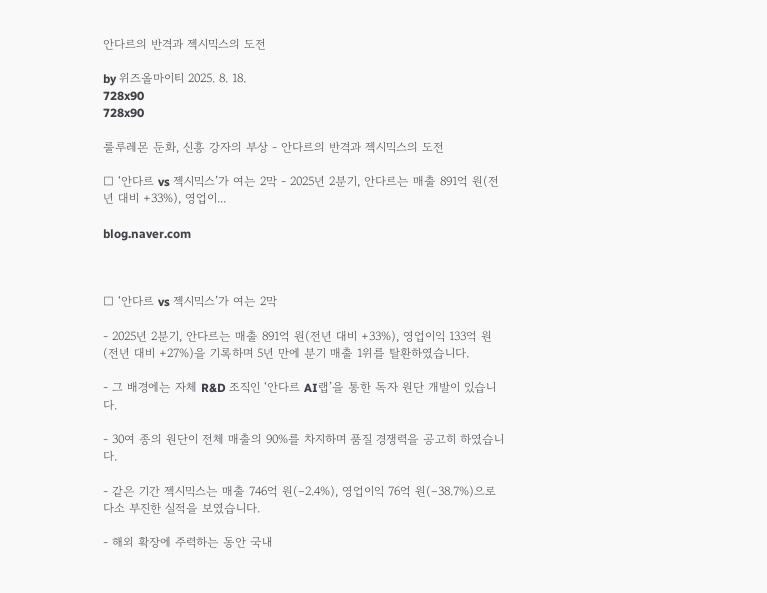안다르의 반격과 젝시믹스의 도전

by 위즈올마이티 2025. 8. 18.
728x90
728x90

룰루레몬 둔화, 신흥 강자의 부상 - 안다르의 반격과 젝시믹스의 도전

□ ‘안다르 vs 젝시믹스’가 여는 2막 - 2025년 2분기, 안다르는 매출 891억 원(전년 대비 +33%), 영업이...

blog.naver.com



□ ‘안다르 vs 젝시믹스’가 여는 2막

- 2025년 2분기, 안다르는 매출 891억 원(전년 대비 +33%), 영업이익 133억 원(전년 대비 +27%)을 기록하며 5년 만에 분기 매출 1위를 탈환하였습니다.

- 그 배경에는 자체 R&D 조직인 ‘안다르 AI랩’을 통한 독자 원단 개발이 있습니다.

- 30여 종의 원단이 전체 매출의 90%를 차지하며 품질 경쟁력을 공고히 하였습니다.

- 같은 기간 젝시믹스는 매출 746억 원(–2.4%), 영업이익 76억 원(–38.7%)으로 다소 부진한 실적을 보였습니다.

- 해외 확장에 주력하는 동안 국내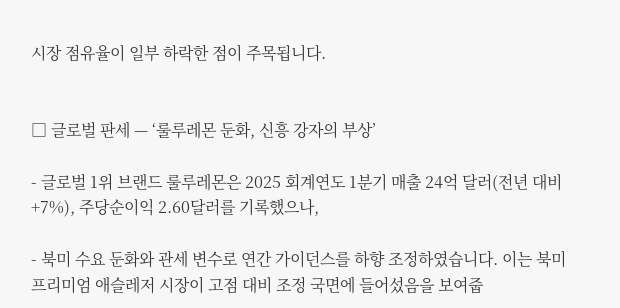시장 점유율이 일부 하락한 점이 주목됩니다.


□ 글로벌 판세 — ‘룰루레몬 둔화, 신흥 강자의 부상’

- 글로벌 1위 브랜드 룰루레몬은 2025 회계연도 1분기 매출 24억 달러(전년 대비 +7%), 주당순이익 2.60달러를 기록했으나,

- 북미 수요 둔화와 관세 변수로 연간 가이던스를 하향 조정하였습니다. 이는 북미 프리미엄 애슬레저 시장이 고점 대비 조정 국면에 들어섰음을 보여줍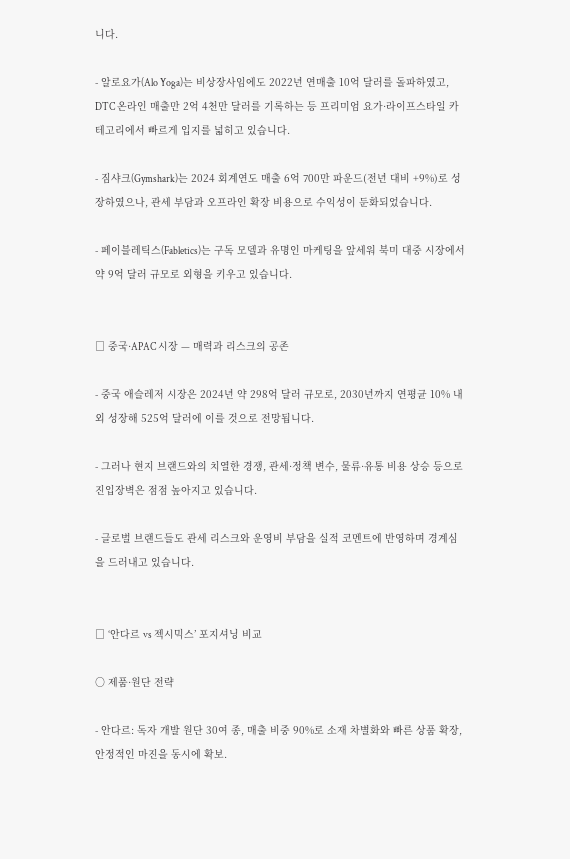니다.

- 알로요가(Alo Yoga)는 비상장사임에도 2022년 연매출 10억 달러를 돌파하였고, DTC 온라인 매출만 2억 4천만 달러를 기록하는 등 프리미엄 요가·라이프스타일 카테고리에서 빠르게 입지를 넓히고 있습니다.

- 짐샤크(Gymshark)는 2024 회계연도 매출 6억 700만 파운드(전년 대비 +9%)로 성장하였으나, 관세 부담과 오프라인 확장 비용으로 수익성이 둔화되었습니다.

- 페이블레틱스(Fabletics)는 구독 모델과 유명인 마케팅을 앞세워 북미 대중 시장에서 약 9억 달러 규모로 외형을 키우고 있습니다.


□ 중국·APAC 시장 — 매력과 리스크의 공존

- 중국 애슬레저 시장은 2024년 약 298억 달러 규모로, 2030년까지 연평균 10% 내외 성장해 525억 달러에 이를 것으로 전망됩니다.

- 그러나 현지 브랜드와의 치열한 경쟁, 관세·정책 변수, 물류·유통 비용 상승 등으로 진입장벽은 점점 높아지고 있습니다.

- 글로벌 브랜드들도 관세 리스크와 운영비 부담을 실적 코멘트에 반영하며 경계심을 드러내고 있습니다.


□ ‘안다르 vs 젝시믹스’ 포지셔닝 비교

○ 제품·원단 전략

- 안다르: 독자 개발 원단 30여 종, 매출 비중 90%로 소재 차별화와 빠른 상품 확장, 안정적인 마진을 동시에 확보.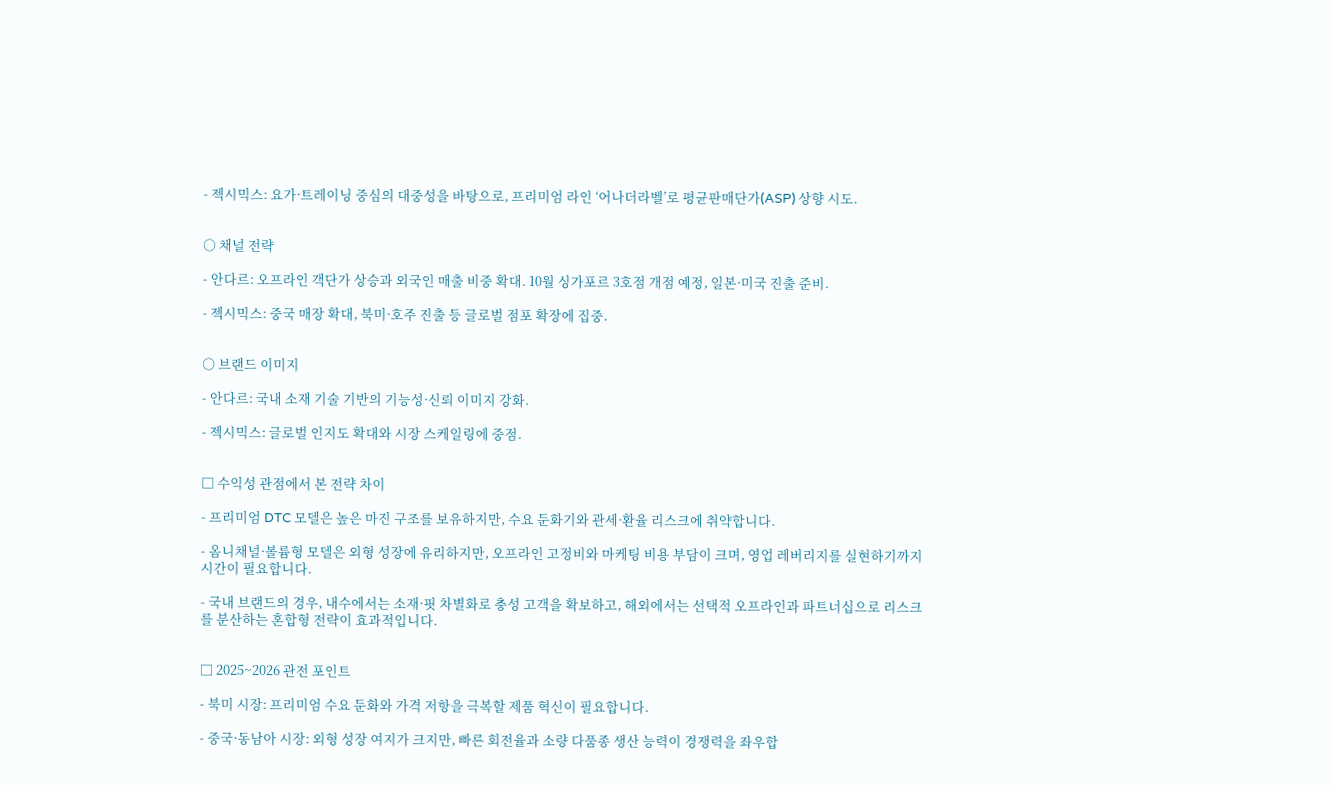- 젝시믹스: 요가·트레이닝 중심의 대중성을 바탕으로, 프리미엄 라인 ‘어나더라벨’로 평균판매단가(ASP) 상향 시도.


○ 채널 전략

- 안다르: 오프라인 객단가 상승과 외국인 매출 비중 확대. 10월 싱가포르 3호점 개점 예정, 일본·미국 진출 준비.

- 젝시믹스: 중국 매장 확대, 북미·호주 진출 등 글로벌 점포 확장에 집중.


○ 브랜드 이미지

- 안다르: 국내 소재 기술 기반의 기능성·신뢰 이미지 강화.

- 젝시믹스: 글로벌 인지도 확대와 시장 스케일링에 중점.


□ 수익성 관점에서 본 전략 차이

- 프리미엄 DTC 모델은 높은 마진 구조를 보유하지만, 수요 둔화기와 관세·환율 리스크에 취약합니다.

- 옴니채널·볼륨형 모델은 외형 성장에 유리하지만, 오프라인 고정비와 마케팅 비용 부담이 크며, 영업 레버리지를 실현하기까지 시간이 필요합니다.

- 국내 브랜드의 경우, 내수에서는 소재·핏 차별화로 충성 고객을 확보하고, 해외에서는 선택적 오프라인과 파트너십으로 리스크를 분산하는 혼합형 전략이 효과적입니다.


□ 2025~2026 관전 포인트

- 북미 시장: 프리미엄 수요 둔화와 가격 저항을 극복할 제품 혁신이 필요합니다.

- 중국·동남아 시장: 외형 성장 여지가 크지만, 빠른 회전율과 소량 다품종 생산 능력이 경쟁력을 좌우합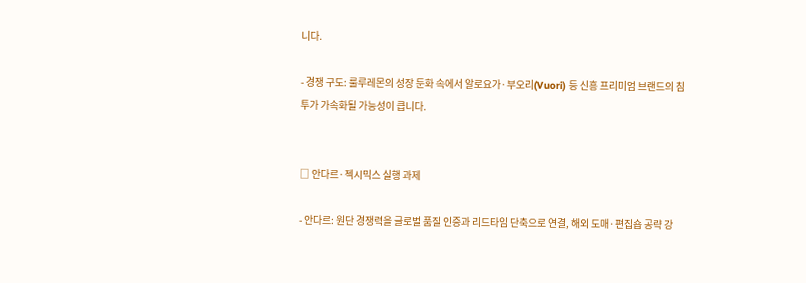니다.

- 경쟁 구도: 룰루레몬의 성장 둔화 속에서 알로요가·부오리(Vuori) 등 신흥 프리미엄 브랜드의 침투가 가속화될 가능성이 큽니다.


□ 안다르·젝시믹스 실행 과제

- 안다르: 원단 경쟁력을 글로벌 품질 인증과 리드타임 단축으로 연결, 해외 도매·편집숍 공략 강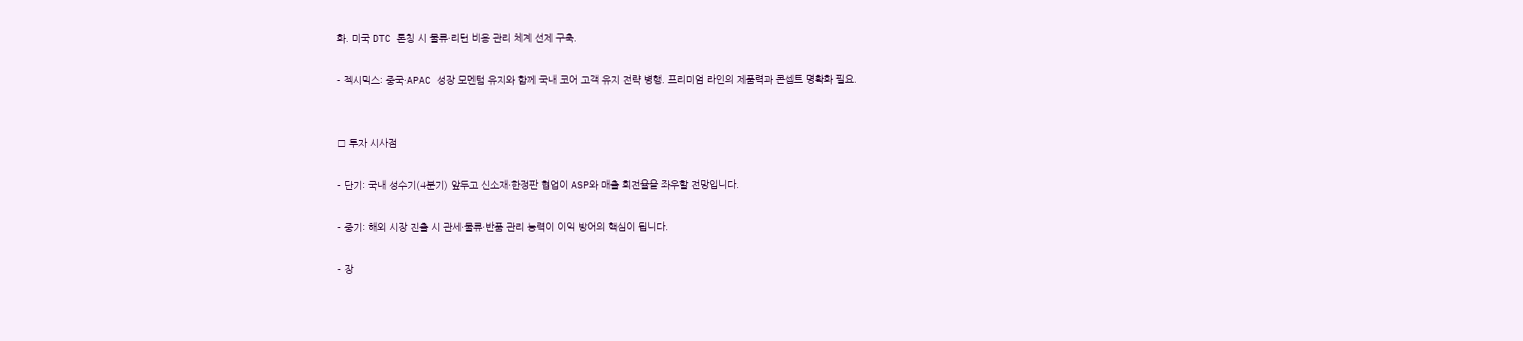화. 미국 DTC 론칭 시 물류·리턴 비용 관리 체계 선제 구축.

- 젝시믹스: 중국·APAC 성장 모멘텀 유지와 함께 국내 코어 고객 유지 전략 병행. 프리미엄 라인의 제품력과 콘셉트 명확화 필요.


□ 투자 시사점

- 단기: 국내 성수기(4분기) 앞두고 신소재·한정판 협업이 ASP와 매출 회전율을 좌우할 전망입니다.

- 중기: 해외 시장 진출 시 관세·물류·반품 관리 능력이 이익 방어의 핵심이 됩니다.

- 장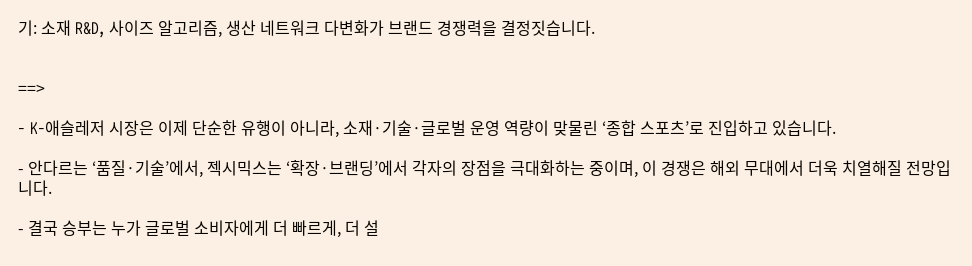기: 소재 R&D, 사이즈 알고리즘, 생산 네트워크 다변화가 브랜드 경쟁력을 결정짓습니다.


==>

- K-애슬레저 시장은 이제 단순한 유행이 아니라, 소재·기술·글로벌 운영 역량이 맞물린 ‘종합 스포츠’로 진입하고 있습니다.

- 안다르는 ‘품질·기술’에서, 젝시믹스는 ‘확장·브랜딩’에서 각자의 장점을 극대화하는 중이며, 이 경쟁은 해외 무대에서 더욱 치열해질 전망입니다.

- 결국 승부는 누가 글로벌 소비자에게 더 빠르게, 더 설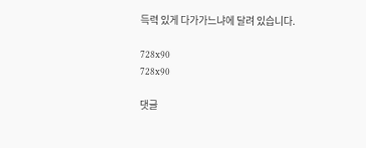득력 있게 다가가느냐에 달려 있습니다.

728x90
728x90

댓글